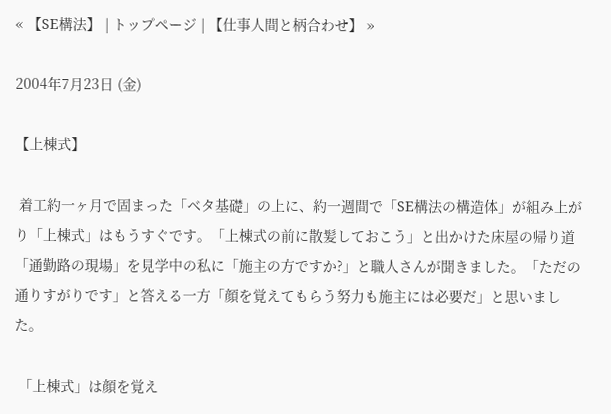« 【SE構法】 | トップページ | 【仕事人間と柄合わせ】 »

2004年7月23日 (金)

【上棟式】

 着工約一ヶ月で固まった「ベタ基礎」の上に、約一週間で「SE構法の構造体」が組み上がり「上棟式」はもうすぐです。「上棟式の前に散髪しておこう」と出かけた床屋の帰り道「通勤路の現場」を見学中の私に「施主の方ですか?」と職人さんが聞きました。「ただの通りすがりです」と答える一方「顔を覚えてもらう努力も施主には必要だ」と思いました。

 「上棟式」は顔を覚え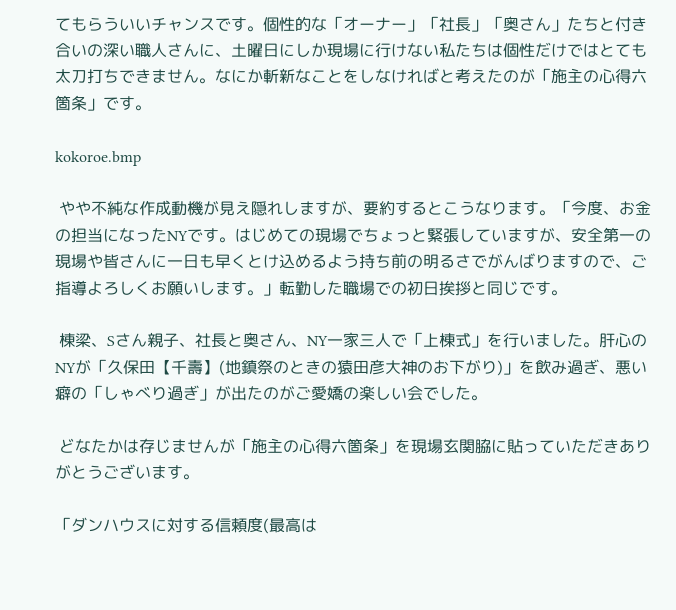てもらういいチャンスです。個性的な「オーナー」「社長」「奥さん」たちと付き合いの深い職人さんに、土曜日にしか現場に行けない私たちは個性だけではとても太刀打ちできません。なにか斬新なことをしなければと考えたのが「施主の心得六箇条」です。

kokoroe.bmp

 やや不純な作成動機が見え隠れしますが、要約するとこうなります。「今度、お金の担当になったNYです。はじめての現場でちょっと緊張していますが、安全第一の現場や皆さんに一日も早くとけ込めるよう持ち前の明るさでがんばりますので、ご指導よろしくお願いします。」転勤した職場での初日挨拶と同じです。

 棟梁、Sさん親子、社長と奥さん、NY一家三人で「上棟式」を行いました。肝心のNYが「久保田【千壽】(地鎮祭のときの猿田彦大神のお下がり)」を飲み過ぎ、悪い癖の「しゃべり過ぎ」が出たのがご愛嬌の楽しい会でした。

 どなたかは存じませんが「施主の心得六箇条」を現場玄関脇に貼っていただきありがとうございます。

「ダンハウスに対する信頼度(最高は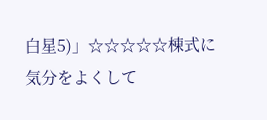白星5)」☆☆☆☆☆棟式に気分をよくして